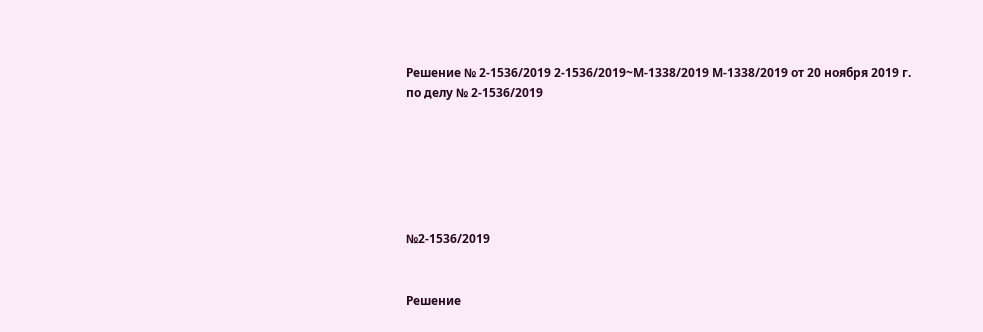Решение № 2-1536/2019 2-1536/2019~М-1338/2019 М-1338/2019 от 20 ноября 2019 г. по делу № 2-1536/2019






№2-1536/2019


Решение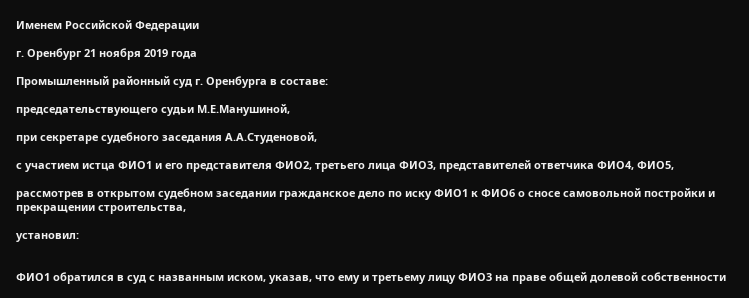Именем Российской Федерации

г. Оренбург 21 ноября 2019 года

Промышленный районный суд г. Оренбурга в составе:

председательствующего судьи М.Е.Манушиной,

при секретаре судебного заседания А.А.Студеновой,

с участием истца ФИО1 и его представителя ФИО2, третьего лица ФИО3, представителей ответчика ФИО4, ФИО5,

рассмотрев в открытом судебном заседании гражданское дело по иску ФИО1 к ФИО6 о сносе самовольной постройки и прекращении строительства,

установил:


ФИО1 обратился в суд с названным иском, указав, что ему и третьему лицу ФИО3 на праве общей долевой собственности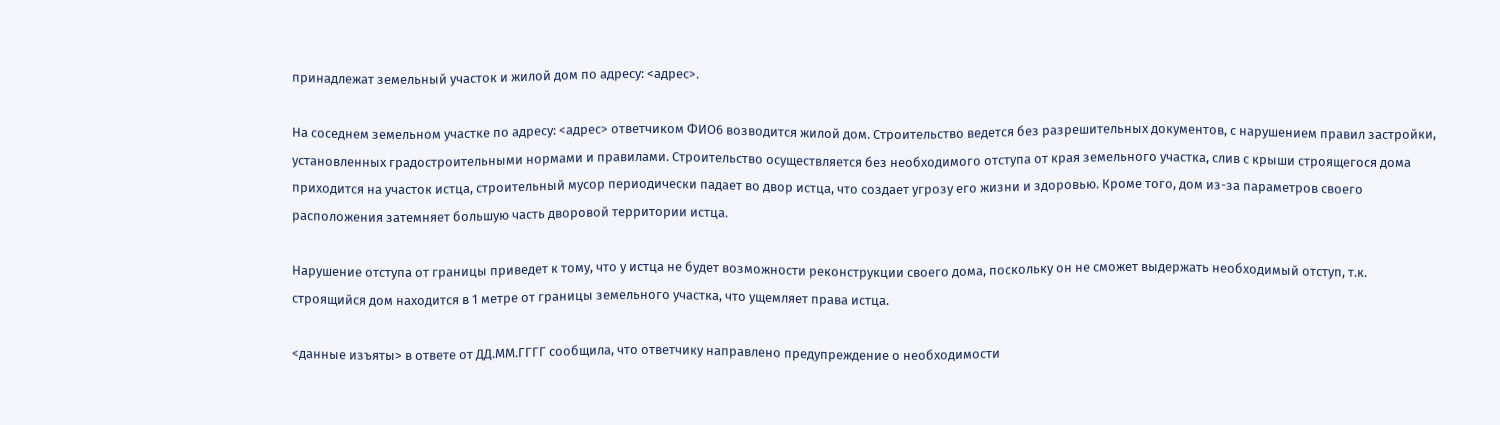принадлежат земельный участок и жилой дом по адресу: <адрес>.

На соседнем земельном участке по адресу: <адрес> ответчиком ФИО6 возводится жилой дом. Строительство ведется без разрешительных документов, с нарушением правил застройки, установленных градостроительными нормами и правилами. Строительство осуществляется без необходимого отступа от края земельного участка, слив с крыши строящегося дома приходится на участок истца, строительный мусор периодически падает во двор истца, что создает угрозу его жизни и здоровью. Кроме того, дом из-за параметров своего расположения затемняет большую часть дворовой территории истца.

Нарушение отступа от границы приведет к тому, что у истца не будет возможности реконструкции своего дома, поскольку он не сможет выдержать необходимый отступ, т.к. строящийся дом находится в 1 метре от границы земельного участка, что ущемляет права истца.

<данные изъяты> в ответе от ДД.ММ.ГГГГ сообщила, что ответчику направлено предупреждение о необходимости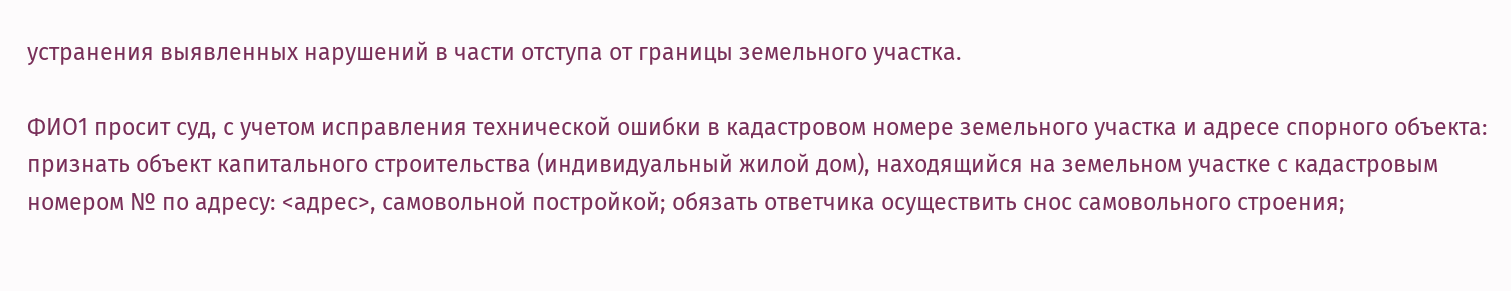устранения выявленных нарушений в части отступа от границы земельного участка.

ФИО1 просит суд, с учетом исправления технической ошибки в кадастровом номере земельного участка и адресе спорного объекта: признать объект капитального строительства (индивидуальный жилой дом), находящийся на земельном участке с кадастровым номером № по адресу: <адрес>, самовольной постройкой; обязать ответчика осуществить снос самовольного строения;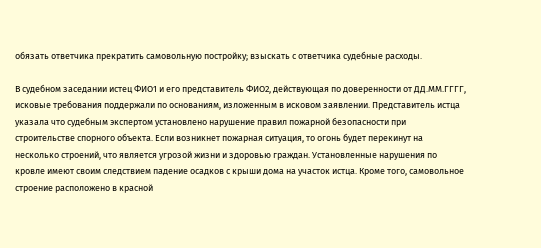обязать ответчика прекратить самовольную постройку; взыскать с ответчика судебные расходы.

В судебном заседании истец ФИО1 и его представитель ФИО2, действующая по доверенности от ДД.ММ.ГГГГ, исковые требования поддержали по основаниям, изложенным в исковом заявлении. Представитель истца указала что судебным экспертом установлено нарушение правил пожарной безопасности при строительстве спорного объекта. Если возникнет пожарная ситуация, то огонь будет перекинут на несколько строений, что является угрозой жизни и здоровью граждан. Установленные нарушения по кровле имеют своим следствием падение осадков с крыши дома на участок истца. Кроме того, самовольное строение расположено в красной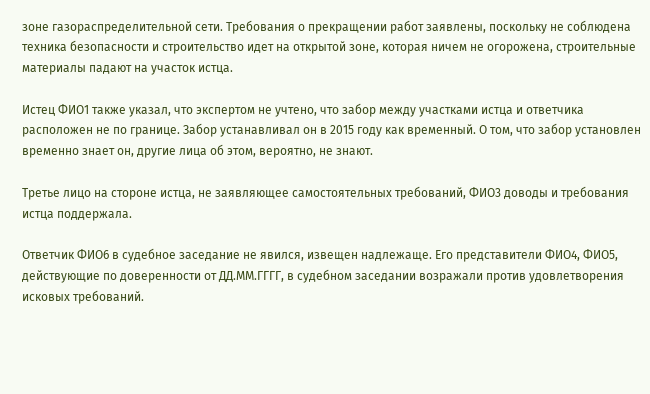зоне газораспределительной сети. Требования о прекращении работ заявлены, поскольку не соблюдена техника безопасности и строительство идет на открытой зоне, которая ничем не огорожена, строительные материалы падают на участок истца.

Истец ФИО1 также указал, что экспертом не учтено, что забор между участками истца и ответчика расположен не по границе. Забор устанавливал он в 2015 году как временный. О том, что забор установлен временно знает он, другие лица об этом, вероятно, не знают.

Третье лицо на стороне истца, не заявляющее самостоятельных требований, ФИО3 доводы и требования истца поддержала.

Ответчик ФИО6 в судебное заседание не явился, извещен надлежаще. Его представители ФИО4, ФИО5, действующие по доверенности от ДД.ММ.ГГГГ, в судебном заседании возражали против удовлетворения исковых требований.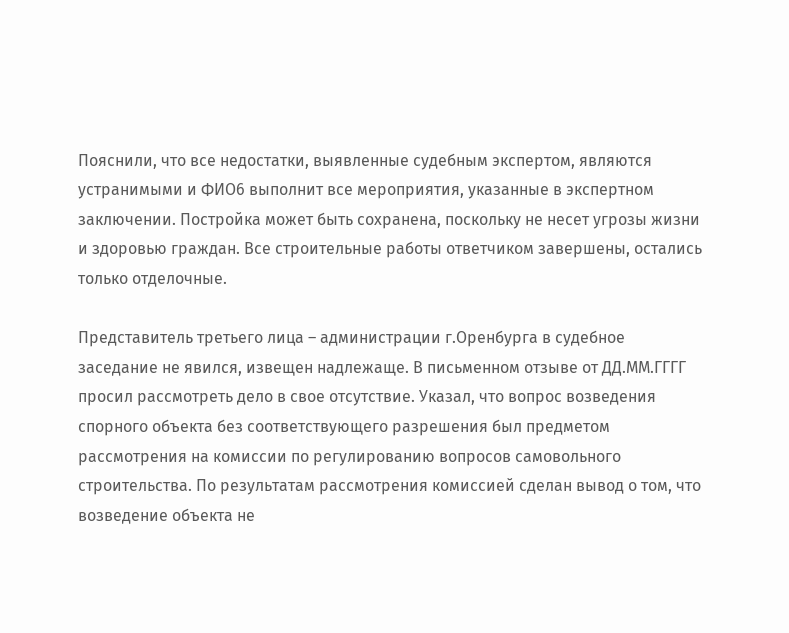Пояснили, что все недостатки, выявленные судебным экспертом, являются устранимыми и ФИО6 выполнит все мероприятия, указанные в экспертном заключении. Постройка может быть сохранена, поскольку не несет угрозы жизни и здоровью граждан. Все строительные работы ответчиком завершены, остались только отделочные.

Представитель третьего лица – администрации г.Оренбурга в судебное заседание не явился, извещен надлежаще. В письменном отзыве от ДД.ММ.ГГГГ просил рассмотреть дело в свое отсутствие. Указал, что вопрос возведения спорного объекта без соответствующего разрешения был предметом рассмотрения на комиссии по регулированию вопросов самовольного строительства. По результатам рассмотрения комиссией сделан вывод о том, что возведение объекта не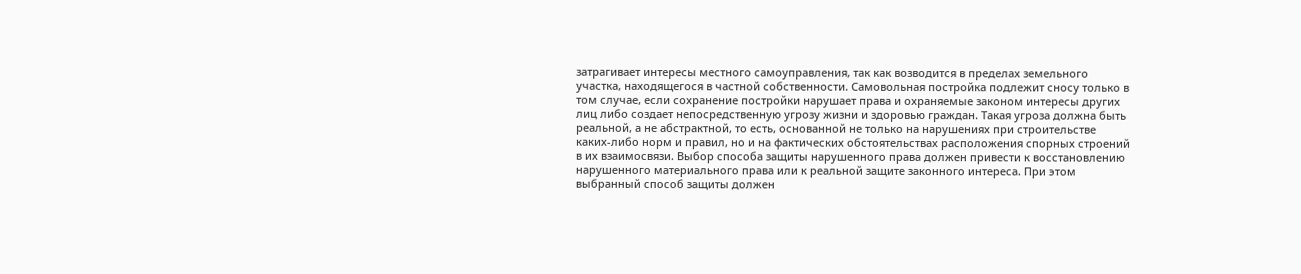затрагивает интересы местного самоуправления, так как возводится в пределах земельного участка, находящегося в частной собственности. Самовольная постройка подлежит сносу только в том случае, если сохранение постройки нарушает права и охраняемые законом интересы других лиц либо создает непосредственную угрозу жизни и здоровью граждан. Такая угроза должна быть реальной, а не абстрактной, то есть, основанной не только на нарушениях при строительстве каких-либо норм и правил, но и на фактических обстоятельствах расположения спорных строений в их взаимосвязи. Выбор способа защиты нарушенного права должен привести к восстановлению нарушенного материального права или к реальной защите законного интереса. При этом выбранный способ защиты должен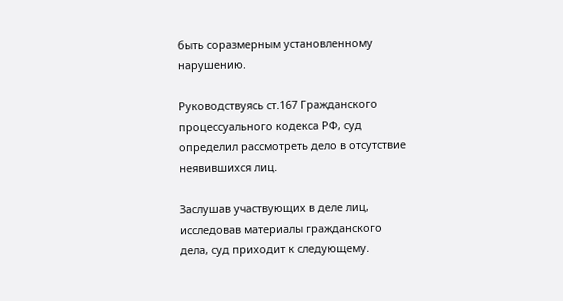быть соразмерным установленному нарушению.

Руководствуясь ст.167 Гражданского процессуального кодекса РФ, суд определил рассмотреть дело в отсутствие неявившихся лиц.

Заслушав участвующих в деле лиц, исследовав материалы гражданского дела, суд приходит к следующему.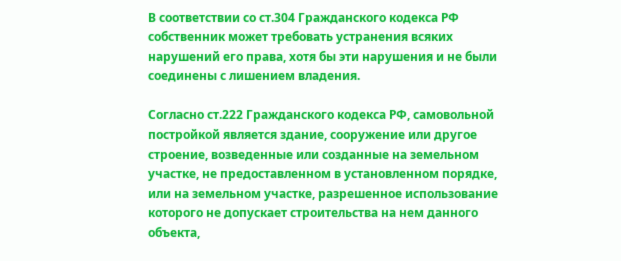В соответствии со ст.304 Гражданского кодекса РФ собственник может требовать устранения всяких нарушений его права, хотя бы эти нарушения и не были соединены с лишением владения.

Согласно ст.222 Гражданского кодекса РФ, самовольной постройкой является здание, сооружение или другое строение, возведенные или созданные на земельном участке, не предоставленном в установленном порядке, или на земельном участке, разрешенное использование которого не допускает строительства на нем данного объекта,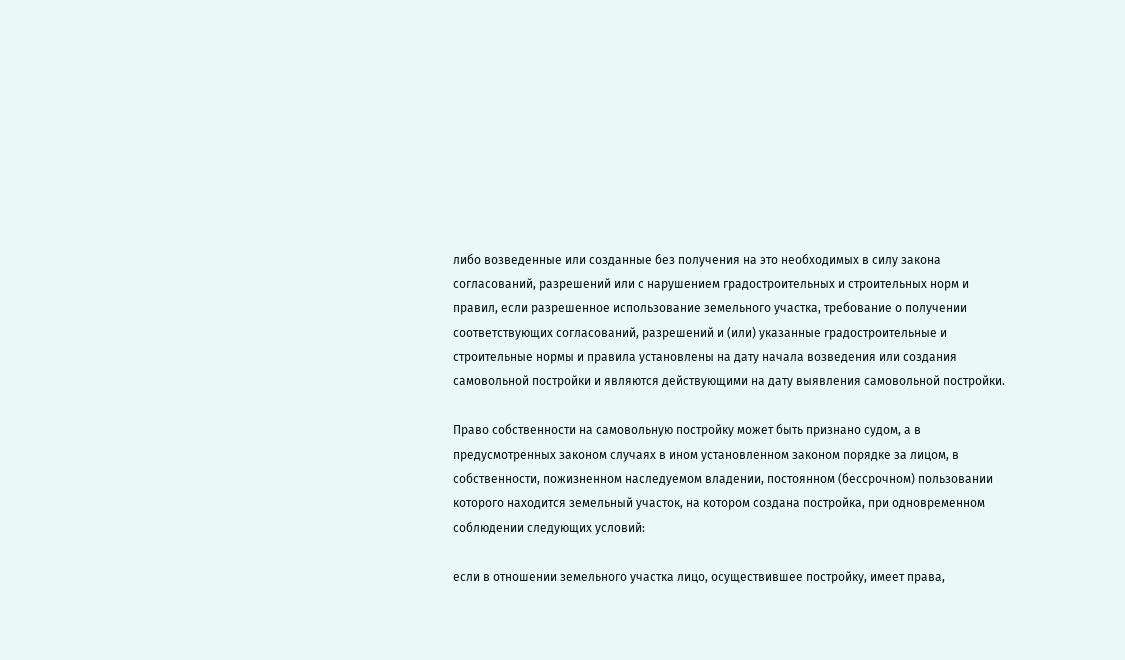либо возведенные или созданные без получения на это необходимых в силу закона согласований, разрешений или с нарушением градостроительных и строительных норм и правил, если разрешенное использование земельного участка, требование о получении соответствующих согласований, разрешений и (или) указанные градостроительные и строительные нормы и правила установлены на дату начала возведения или создания самовольной постройки и являются действующими на дату выявления самовольной постройки.

Право собственности на самовольную постройку может быть признано судом, а в предусмотренных законом случаях в ином установленном законом порядке за лицом, в собственности, пожизненном наследуемом владении, постоянном (бессрочном) пользовании которого находится земельный участок, на котором создана постройка, при одновременном соблюдении следующих условий:

если в отношении земельного участка лицо, осуществившее постройку, имеет права,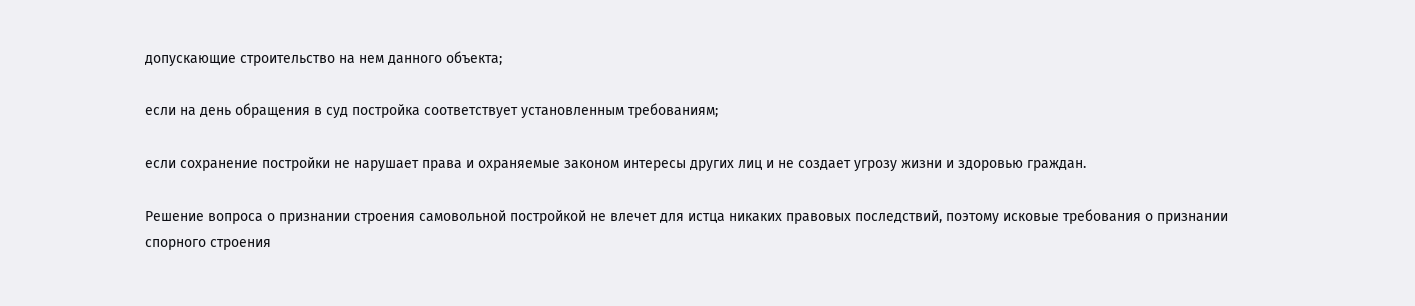допускающие строительство на нем данного объекта;

если на день обращения в суд постройка соответствует установленным требованиям;

если сохранение постройки не нарушает права и охраняемые законом интересы других лиц и не создает угрозу жизни и здоровью граждан.

Решение вопроса о признании строения самовольной постройкой не влечет для истца никаких правовых последствий, поэтому исковые требования о признании спорного строения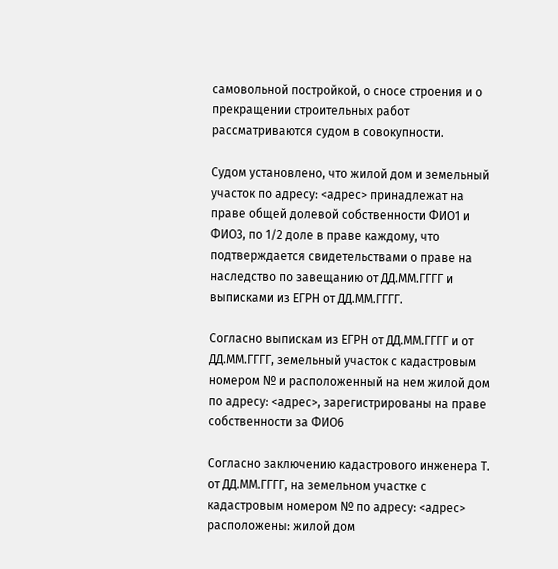самовольной постройкой, о сносе строения и о прекращении строительных работ рассматриваются судом в совокупности.

Судом установлено, что жилой дом и земельный участок по адресу: <адрес> принадлежат на праве общей долевой собственности ФИО1 и ФИО3, по 1/2 доле в праве каждому, что подтверждается свидетельствами о праве на наследство по завещанию от ДД.ММ.ГГГГ и выписками из ЕГРН от ДД.ММ.ГГГГ.

Согласно выпискам из ЕГРН от ДД.ММ.ГГГГ и от ДД.ММ.ГГГГ, земельный участок с кадастровым номером № и расположенный на нем жилой дом по адресу: <адрес>, зарегистрированы на праве собственности за ФИО6

Согласно заключению кадастрового инженера Т. от ДД.ММ.ГГГГ, на земельном участке с кадастровым номером № по адресу: <адрес> расположены: жилой дом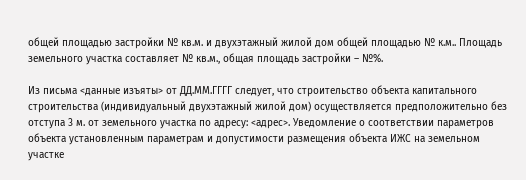общей площадью застройки № кв.м. и двухэтажный жилой дом общей площадью № к.м.. Площадь земельного участка составляет № кв.м., общая площадь застройки – №%.

Из письма <данные изъяты> от ДД.ММ.ГГГГ следует, что строительство объекта капитального строительства (индивидуальный двухэтажный жилой дом) осуществляется предположительно без отступа 3 м. от земельного участка по адресу: <адрес>. Уведомление о соответствии параметров объекта установленным параметрам и допустимости размещения объекта ИЖС на земельном участке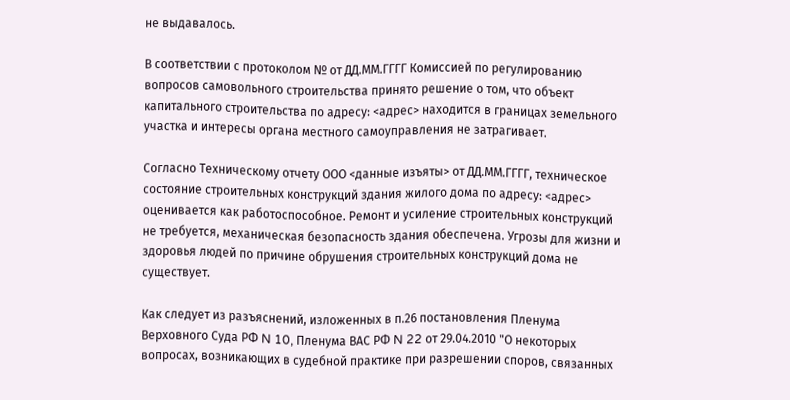не выдавалось.

В соответствии с протоколом № от ДД.ММ.ГГГГ Комиссией по регулированию вопросов самовольного строительства принято решение о том, что объект капитального строительства по адресу: <адрес> находится в границах земельного участка и интересы органа местного самоуправления не затрагивает.

Согласно Техническому отчету ООО <данные изъяты> от ДД.ММ.ГГГГ, техническое состояние строительных конструкций здания жилого дома по адресу: <адрес> оценивается как работоспособное. Ремонт и усиление строительных конструкций не требуется, механическая безопасность здания обеспечена. Угрозы для жизни и здоровья людей по причине обрушения строительных конструкций дома не существует.

Как следует из разъяснений, изложенных в п.26 постановления Пленума Верховного Суда РФ N 10, Пленума ВАС РФ N 22 от 29.04.2010 "О некоторых вопросах, возникающих в судебной практике при разрешении споров, связанных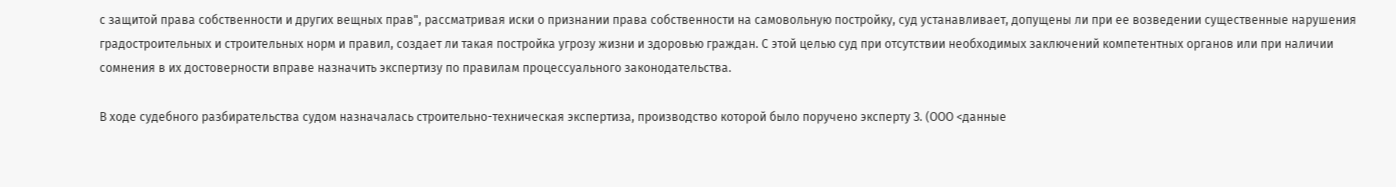с защитой права собственности и других вещных прав", рассматривая иски о признании права собственности на самовольную постройку, суд устанавливает, допущены ли при ее возведении существенные нарушения градостроительных и строительных норм и правил, создает ли такая постройка угрозу жизни и здоровью граждан. С этой целью суд при отсутствии необходимых заключений компетентных органов или при наличии сомнения в их достоверности вправе назначить экспертизу по правилам процессуального законодательства.

В ходе судебного разбирательства судом назначалась строительно-техническая экспертиза, производство которой было поручено эксперту З. (ООО <данные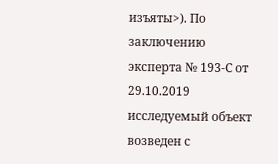изъяты>). По заключению эксперта № 193-С от 29.10.2019 исследуемый объект возведен с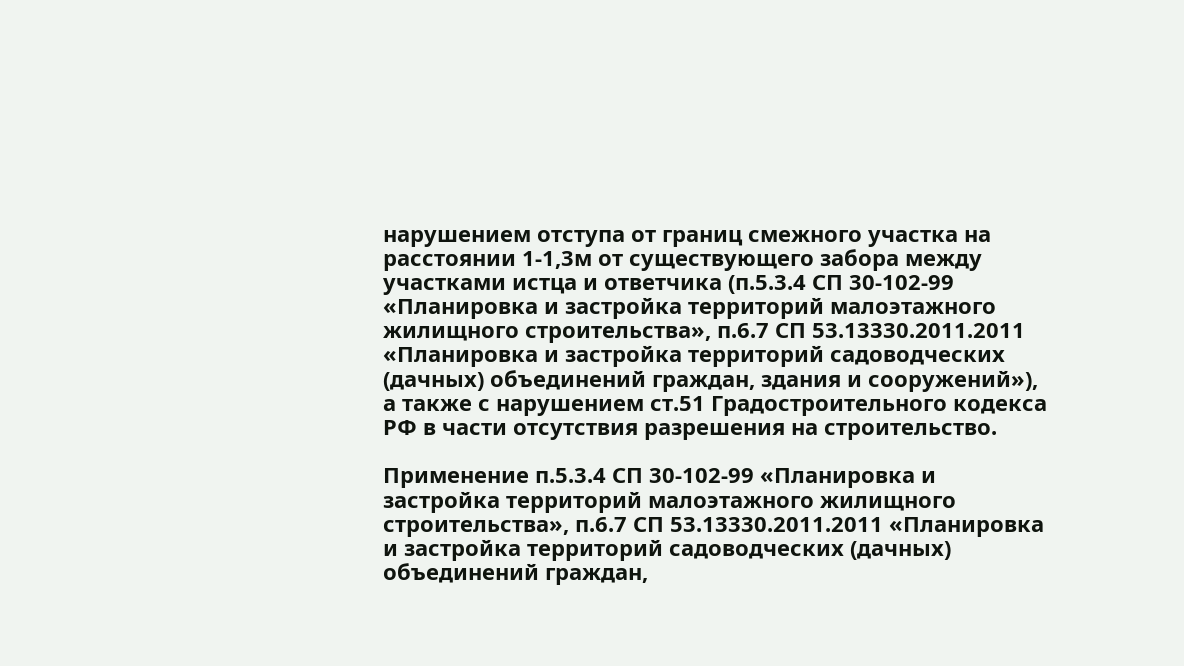нарушением отступа от границ смежного участка на расстоянии 1-1,3м от существующего забора между участками истца и ответчика (п.5.3.4 СП 30-102-99 «Планировка и застройка территорий малоэтажного жилищного строительства», п.6.7 СП 53.13330.2011.2011 «Планировка и застройка территорий садоводческих (дачных) объединений граждан, здания и сооружений»), а также с нарушением ст.51 Градостроительного кодекса РФ в части отсутствия разрешения на строительство.

Применение п.5.3.4 СП 30-102-99 «Планировка и застройка территорий малоэтажного жилищного строительства», п.6.7 СП 53.13330.2011.2011 «Планировка и застройка территорий садоводческих (дачных) объединений граждан,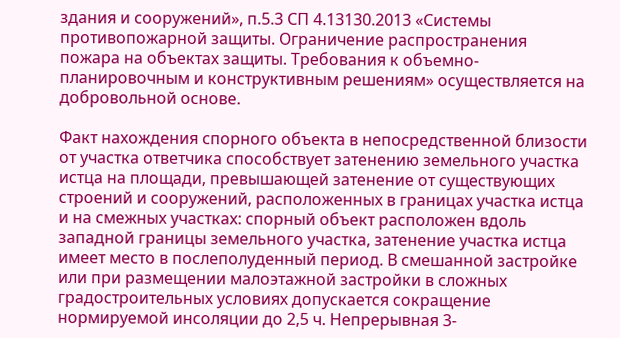здания и сооружений», п.5.3 СП 4.13130.2013 «Системы противопожарной защиты. Ограничение распространения пожара на объектах защиты. Требования к объемно-планировочным и конструктивным решениям» осуществляется на добровольной основе.

Факт нахождения спорного объекта в непосредственной близости от участка ответчика способствует затенению земельного участка истца на площади, превышающей затенение от существующих строений и сооружений, расположенных в границах участка истца и на смежных участках: спорный объект расположен вдоль западной границы земельного участка, затенение участка истца имеет место в послеполуденный период. В смешанной застройке или при размещении малоэтажной застройки в сложных градостроительных условиях допускается сокращение нормируемой инсоляции до 2,5 ч. Непрерывная 3-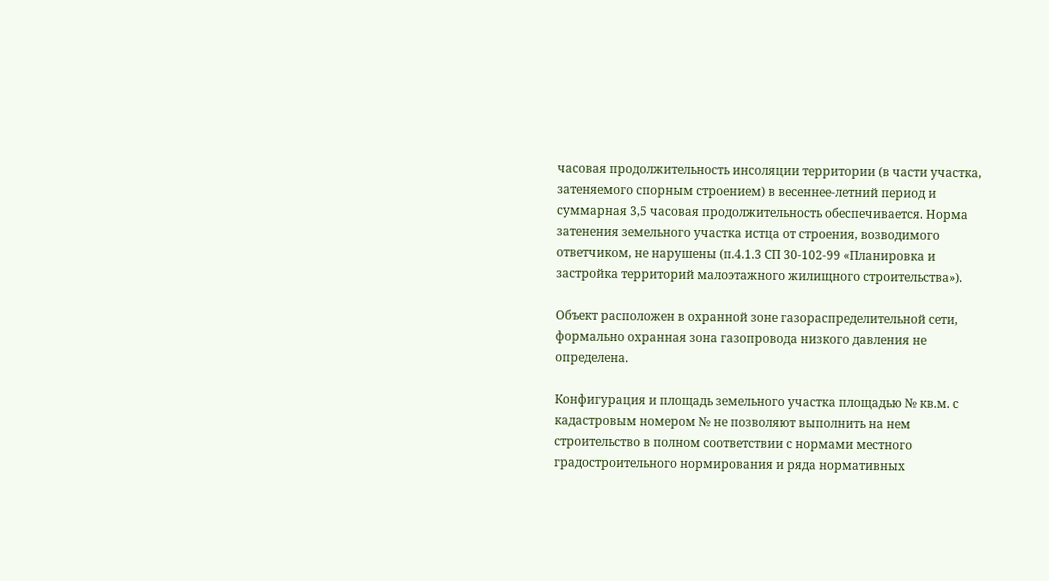часовая продолжительность инсоляции территории (в части участка, затеняемого спорным строением) в весеннее-летний период и суммарная 3,5 часовая продолжительность обеспечивается. Норма затенения земельного участка истца от строения, возводимого ответчиком, не нарушены (п.4.1.3 СП 30-102-99 «Планировка и застройка территорий малоэтажного жилищного строительства»).

Объект расположен в охранной зоне газораспределительной сети, формально охранная зона газопровода низкого давления не определена.

Конфигурация и площадь земельного участка площадью № кв.м. с кадастровым номером № не позволяют выполнить на нем строительство в полном соответствии с нормами местного градостроительного нормирования и ряда нормативных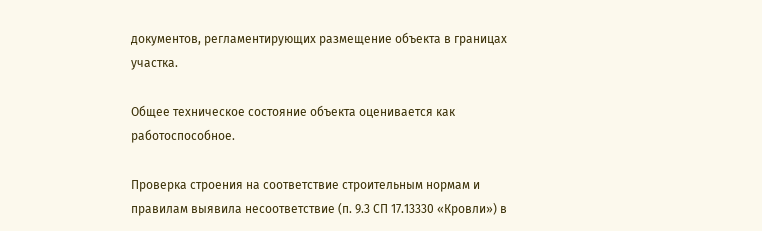документов, регламентирующих размещение объекта в границах участка.

Общее техническое состояние объекта оценивается как работоспособное.

Проверка строения на соответствие строительным нормам и правилам выявила несоответствие (п. 9.3 СП 17.13330 «Кровли») в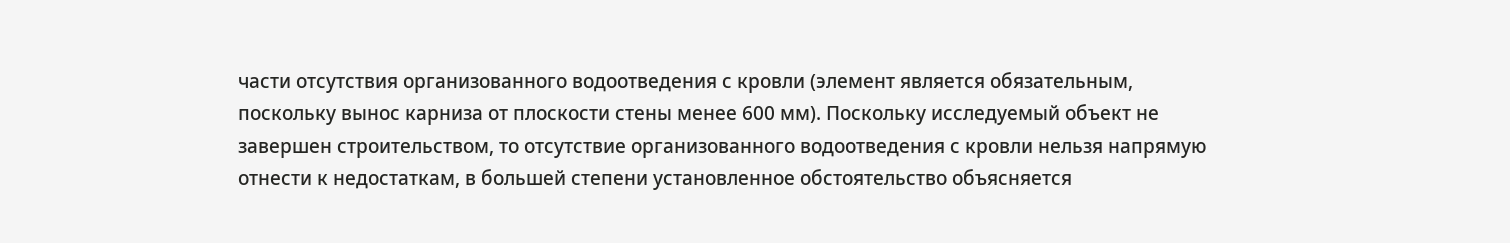части отсутствия организованного водоотведения с кровли (элемент является обязательным, поскольку вынос карниза от плоскости стены менее 600 мм). Поскольку исследуемый объект не завершен строительством, то отсутствие организованного водоотведения с кровли нельзя напрямую отнести к недостаткам, в большей степени установленное обстоятельство объясняется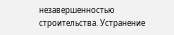незавершенностью строительства. Устранение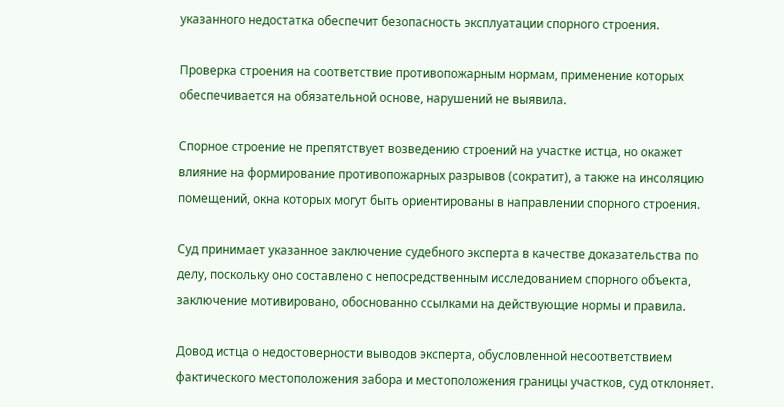указанного недостатка обеспечит безопасность эксплуатации спорного строения.

Проверка строения на соответствие противопожарным нормам, применение которых обеспечивается на обязательной основе, нарушений не выявила.

Спорное строение не препятствует возведению строений на участке истца, но окажет влияние на формирование противопожарных разрывов (сократит), а также на инсоляцию помещений, окна которых могут быть ориентированы в направлении спорного строения.

Суд принимает указанное заключение судебного эксперта в качестве доказательства по делу, поскольку оно составлено с непосредственным исследованием спорного объекта, заключение мотивировано, обоснованно ссылками на действующие нормы и правила.

Довод истца о недостоверности выводов эксперта, обусловленной несоответствием фактического местоположения забора и местоположения границы участков, суд отклоняет.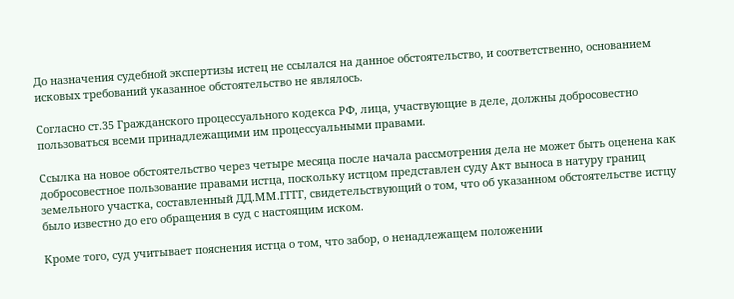До назначения судебной экспертизы истец не ссылался на данное обстоятельство, и соответственно, основанием исковых требований указанное обстоятельство не являлось.

Согласно ст.35 Гражданского процессуального кодекса РФ, лица, участвующие в деле, должны добросовестно пользоваться всеми принадлежащими им процессуальными правами.

Ссылка на новое обстоятельство через четыре месяца после начала рассмотрения дела не может быть оценена как добросовестное пользование правами истца, поскольку истцом представлен суду Акт выноса в натуру границ земельного участка, составленный ДД.ММ.ГГГГ, свидетельствующий о том, что об указанном обстоятельстве истцу было известно до его обращения в суд с настоящим иском.

Кроме того, суд учитывает пояснения истца о том, что забор, о ненадлежащем положении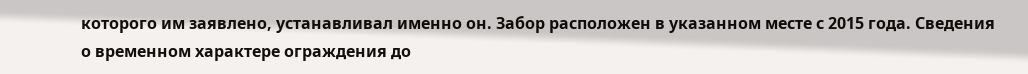которого им заявлено, устанавливал именно он. Забор расположен в указанном месте с 2015 года. Сведения о временном характере ограждения до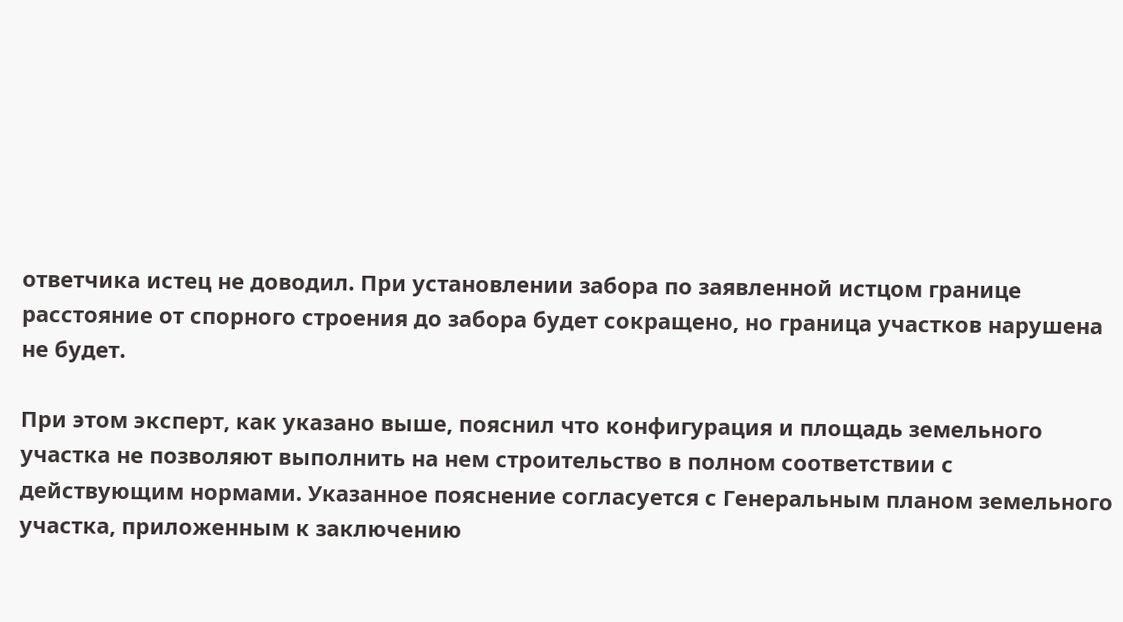ответчика истец не доводил. При установлении забора по заявленной истцом границе расстояние от спорного строения до забора будет сокращено, но граница участков нарушена не будет.

При этом эксперт, как указано выше, пояснил что конфигурация и площадь земельного участка не позволяют выполнить на нем строительство в полном соответствии с действующим нормами. Указанное пояснение согласуется с Генеральным планом земельного участка, приложенным к заключению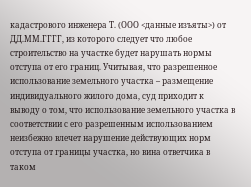кадастрового инженера Т. (ООО <данные изъяты>) от ДД.ММ.ГГГГ, из которого следует что любое строительство на участке будет нарушать нормы отступа от его границ. Учитывая, что разрешенное использование земельного участка – размещение индивидуального жилого дома, суд приходит к выводу о том, что использование земельного участка в соответствии с его разрешенным использованием неизбежно влечет нарушение действующих норм отступа от границы участка, но вина ответчика в таком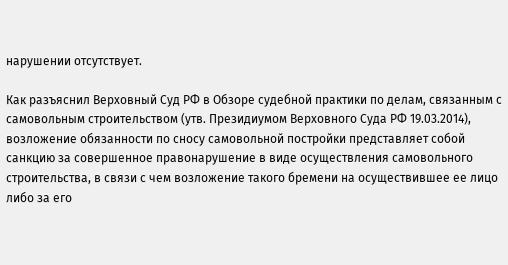нарушении отсутствует.

Как разъяснил Верховный Суд РФ в Обзоре судебной практики по делам, связанным с самовольным строительством (утв. Президиумом Верховного Суда РФ 19.03.2014), возложение обязанности по сносу самовольной постройки представляет собой санкцию за совершенное правонарушение в виде осуществления самовольного строительства, в связи с чем возложение такого бремени на осуществившее ее лицо либо за его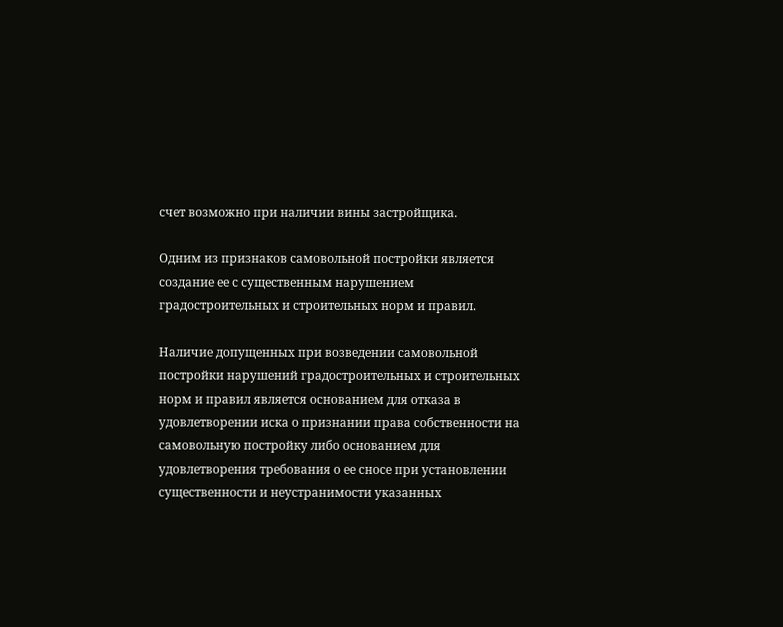счет возможно при наличии вины застройщика.

Одним из признаков самовольной постройки является создание ее с существенным нарушением градостроительных и строительных норм и правил.

Наличие допущенных при возведении самовольной постройки нарушений градостроительных и строительных норм и правил является основанием для отказа в удовлетворении иска о признании права собственности на самовольную постройку либо основанием для удовлетворения требования о ее сносе при установлении существенности и неустранимости указанных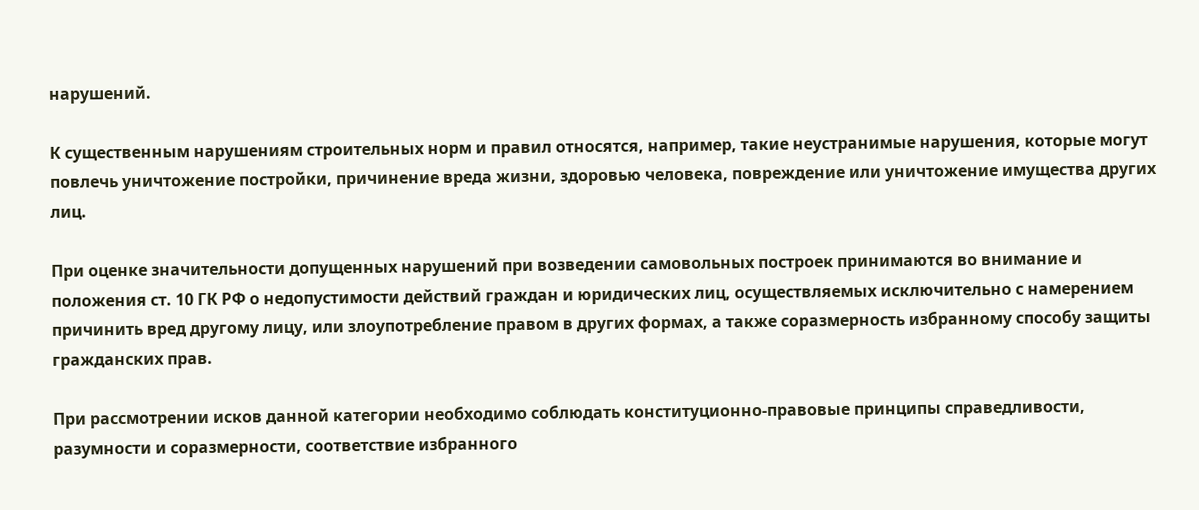нарушений.

К существенным нарушениям строительных норм и правил относятся, например, такие неустранимые нарушения, которые могут повлечь уничтожение постройки, причинение вреда жизни, здоровью человека, повреждение или уничтожение имущества других лиц.

При оценке значительности допущенных нарушений при возведении самовольных построек принимаются во внимание и положения ст. 10 ГК РФ о недопустимости действий граждан и юридических лиц, осуществляемых исключительно с намерением причинить вред другому лицу, или злоупотребление правом в других формах, а также соразмерность избранному способу защиты гражданских прав.

При рассмотрении исков данной категории необходимо соблюдать конституционно-правовые принципы справедливости, разумности и соразмерности, соответствие избранного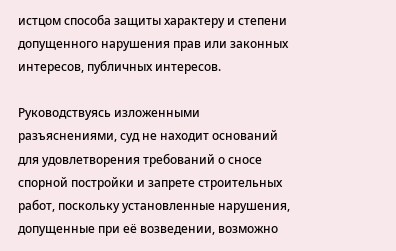истцом способа защиты характеру и степени допущенного нарушения прав или законных интересов, публичных интересов.

Руководствуясь изложенными разъяснениями, суд не находит оснований для удовлетворения требований о сносе спорной постройки и запрете строительных работ, поскольку установленные нарушения, допущенные при её возведении, возможно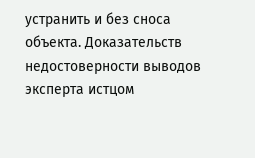устранить и без сноса объекта. Доказательств недостоверности выводов эксперта истцом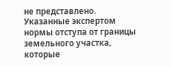не представлено. Указанные экспертом нормы отступа от границы земельного участка, которые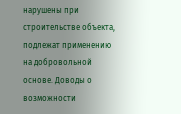нарушены при строительстве объекта, подлежат применению на добровольной основе. Доводы о возможности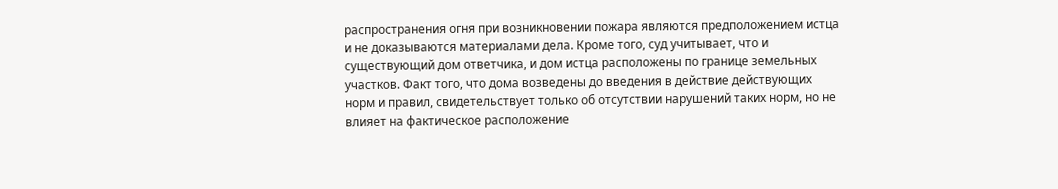распространения огня при возникновении пожара являются предположением истца и не доказываются материалами дела. Кроме того, суд учитывает, что и существующий дом ответчика, и дом истца расположены по границе земельных участков. Факт того, что дома возведены до введения в действие действующих норм и правил, свидетельствует только об отсутствии нарушений таких норм, но не влияет на фактическое расположение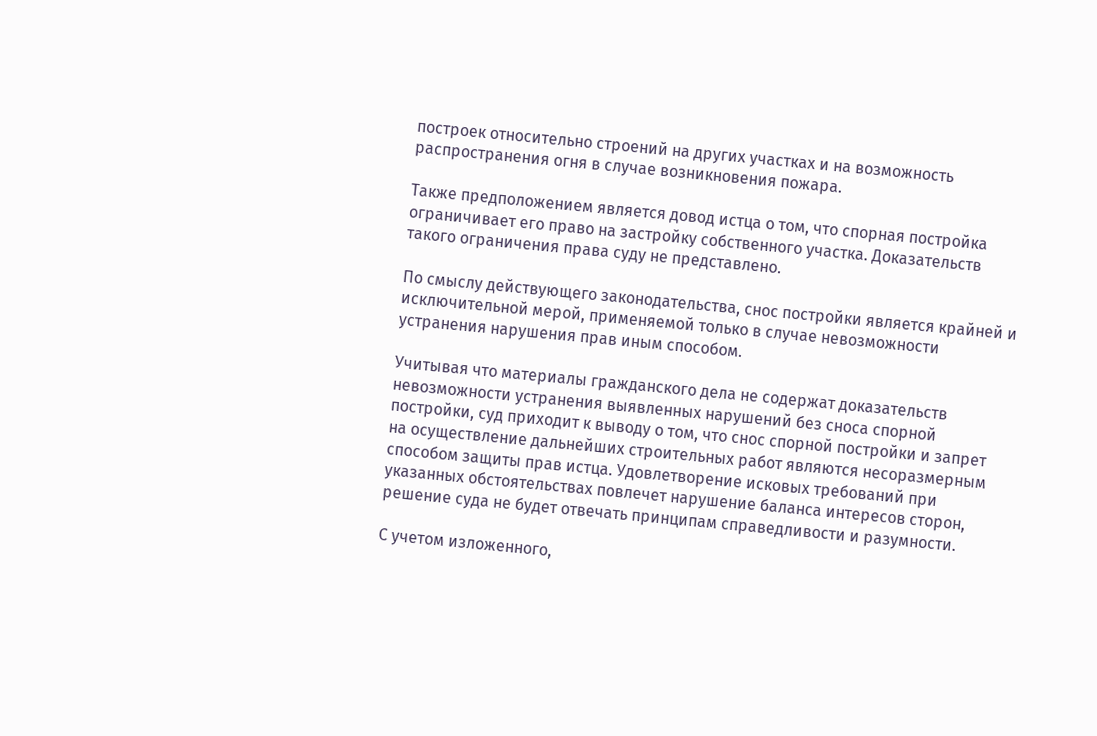построек относительно строений на других участках и на возможность распространения огня в случае возникновения пожара.

Также предположением является довод истца о том, что спорная постройка ограничивает его право на застройку собственного участка. Доказательств такого ограничения права суду не представлено.

По смыслу действующего законодательства, снос постройки является крайней и исключительной мерой, применяемой только в случае невозможности устранения нарушения прав иным способом.

Учитывая что материалы гражданского дела не содержат доказательств невозможности устранения выявленных нарушений без сноса спорной постройки, суд приходит к выводу о том, что снос спорной постройки и запрет на осуществление дальнейших строительных работ являются несоразмерным способом защиты прав истца. Удовлетворение исковых требований при указанных обстоятельствах повлечет нарушение баланса интересов сторон, решение суда не будет отвечать принципам справедливости и разумности.

С учетом изложенного,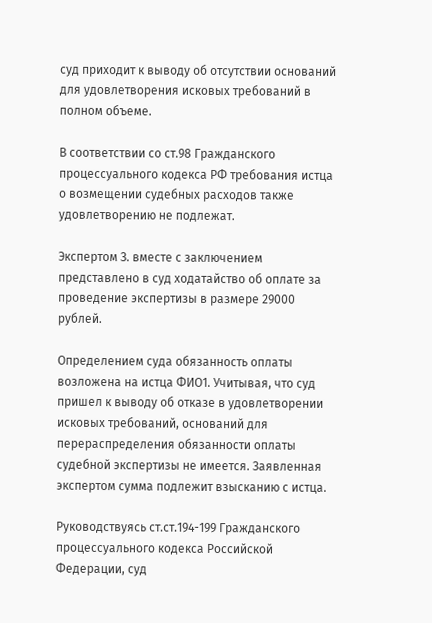суд приходит к выводу об отсутствии оснований для удовлетворения исковых требований в полном объеме.

В соответствии со ст.98 Гражданского процессуального кодекса РФ требования истца о возмещении судебных расходов также удовлетворению не подлежат.

Экспертом З. вместе с заключением представлено в суд ходатайство об оплате за проведение экспертизы в размере 29000 рублей.

Определением суда обязанность оплаты возложена на истца ФИО1. Учитывая, что суд пришел к выводу об отказе в удовлетворении исковых требований, оснований для перераспределения обязанности оплаты судебной экспертизы не имеется. Заявленная экспертом сумма подлежит взысканию с истца.

Руководствуясь ст.ст.194-199 Гражданского процессуального кодекса Российской Федерации, суд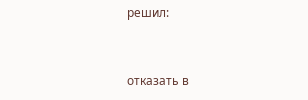решил:


отказать в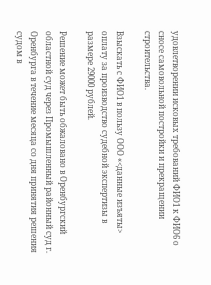удовлетворении исковых требований ФИО1 к ФИО6 о сносе самовольной постройки и прекращении строительства.

Взыскать с ФИО1 в пользу ООО «<данные изъяты> оплату за производство судебной экспертизы в размере 29000 рублей.

Решение может быть обжаловано в Оренбургский областной суд через Промышленный районный суд г. Оренбурга в течение месяца со дня принятия решения судом в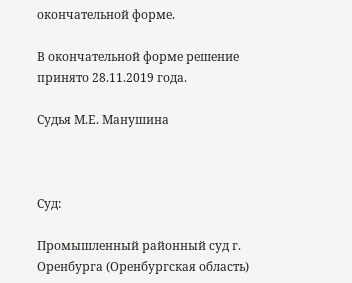окончательной форме.

В окончательной форме решение принято 28.11.2019 года.

Судья М.Е. Манушина



Суд:

Промышленный районный суд г. Оренбурга (Оренбургская область)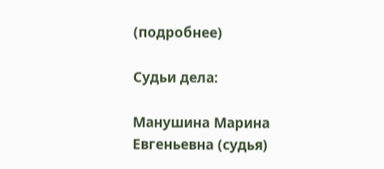(подробнее)

Судьи дела:

Манушина Марина Евгеньевна (судья)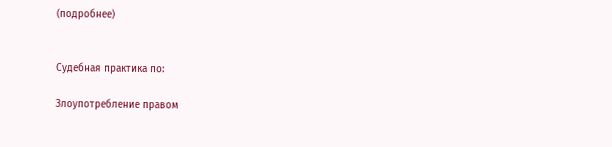(подробнее)


Судебная практика по:

Злоупотребление правом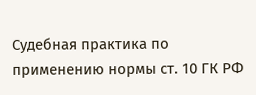Судебная практика по применению нормы ст. 10 ГК РФ